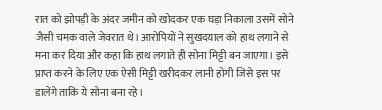रात को झोपड़ी के अंदर जमीन को खोदकर एक घड़ा निकाला उसमें सोने जैसी चमक वाले जेवरात थे। आरोपियों ने सुखदयाल को हाथ लगाने से मना कर दिया और कहा कि हाथ लगाते ही सोना मिट्टी बन जाएगा। इसे प्राप्त करने के लिए एक ऐसी मिट्टी खरीदकर लानी होगी जिसे इस पर डालेंगे ताकि ये सोना बना रहे।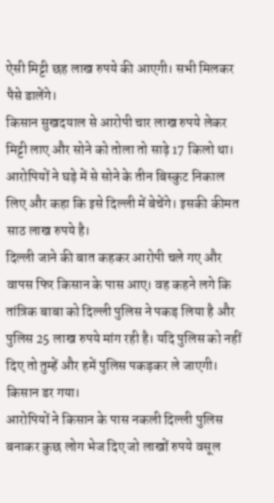ऐसी मिट्टी छह लाख रुपये की आएगी। सभी मिलकर पैसे डालेंगे।
किसान सुखदयाल से आरोपी चार लाख रुपये लेकर मिट्टी लाए और सोने को तोला तो साढ़े 17 किलो था। आरोपियों ने घड़े में से सोने के तीन बिस्कुट निकाल लिए और कहा कि इसे दिल्ली में बेचेंगे। इसकी कीमत साठ लाख रुपये है।
दिल्ली जाने की बात कहकर आरोपी चले गए और वापस फिर किसान के पास आए। वह कहने लगे कि तांत्रिक बाबा को दिल्ली पुलिस ने पकड़ लिया है और पुलिस 25 लाख रुपये मांग रही है। यदि पुलिस को नहीं दिए तो तुम्हें और हमें पुलिस पकड़कर ले जाएगी। किसान डर गया।
आरोपियों ने किसान के पास नकली दिल्ली पुलिस बनाकर कुछ लोग भेज दिए जो लाखों रुपये वसूल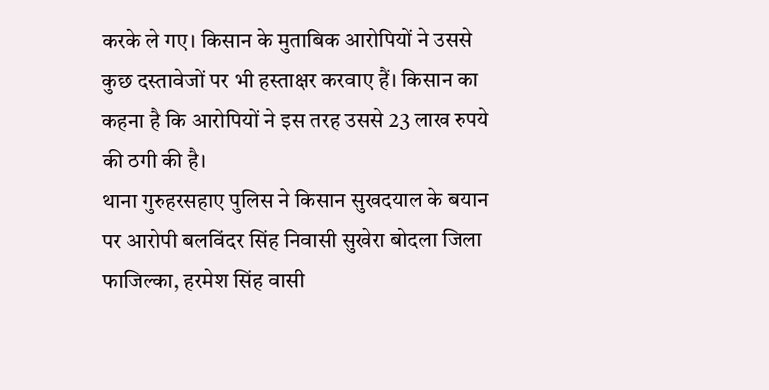करके ले गए। किसान के मुताबिक आरोपियों ने उससे कुछ दस्तावेजों पर भी हस्ताक्षर करवाए हैं। किसान का कहना है कि आरोपियों ने इस तरह उससे 23 लाख रुपये की ठगी की है।
थाना गुरुहरसहाए पुलिस ने किसान सुखदयाल के बयान पर आरोपी बलविंदर सिंह निवासी सुखेरा बोदला जिला फाजिल्का, हरमेश सिंह वासी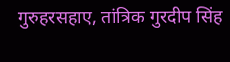गुरुहरसहाए, तांत्रिक गुरदीप सिंह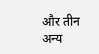और तीन अन्य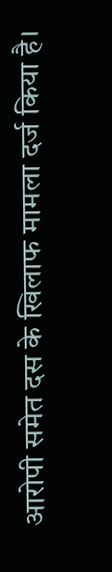आरोपी समेत दस के खिलाफ मामला दर्ज किया है।